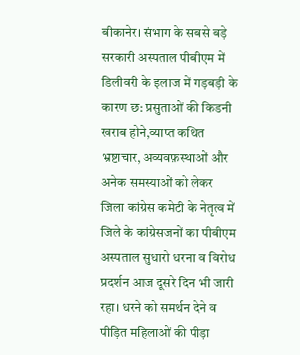बीकानेर। संभाग के सबसे बड़े सरकारी अस्पताल पीबीएम में डिलीवरी के इलाज में गड़बड़ी के कारण छ: प्रसुताओं की किडनी खराब होने,व्याप्त कथित भ्रष्टाचार, अव्यवफ़स्थाओं और अनेक समस्याओं को लेकर जिला कांग्रेस कमेटी के नेतृत्व में जिले के कांग्रेसजनों का पीबीएम अस्पताल सुधारो धरना व विरोध प्रदर्शन आज दूसरे दिन भी जारी रहा। धरने को समर्थन देने व पीड़ित महिलाओं की पीड़ा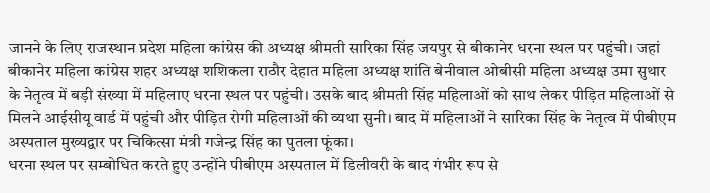जानने के लिए राजस्थान प्रदेश महिला कांग्रेस की अध्यक्ष श्रीमती सारिका सिंह जयपुर से बीकानेर धरना स्थल पर पहुंची। जहां बीकानेर महिला कांग्रेस शहर अध्यक्ष शशिकला राठौर देहात महिला अध्यक्ष शांति बेनीवाल ओबीसी महिला अध्यक्ष उमा सुथार के नेतृत्व में बड़ी संख्या में महिलाए धरना स्थल पर पहुंची। उसके बाद श्रीमती सिंह महिलाओं को साथ लेकर पीड़ित महिलाओं से मिलने आईसीयू वार्ड में पहुंची और पीड़ित रोगी महिलाओं की व्यथा सुनी। बाद में महिलाओं ने सारिका सिंह के नेतृत्व में पीबीएम अस्पताल मुख्यद्वार पर चिकित्सा मंत्री गजेन्द्र सिंह का पुतला फूंका।
धरना स्थल पर सम्बोधित करते हुए उन्होंने पीबीएम अस्पताल में डिलीवरी के बाद गंभीर रूप से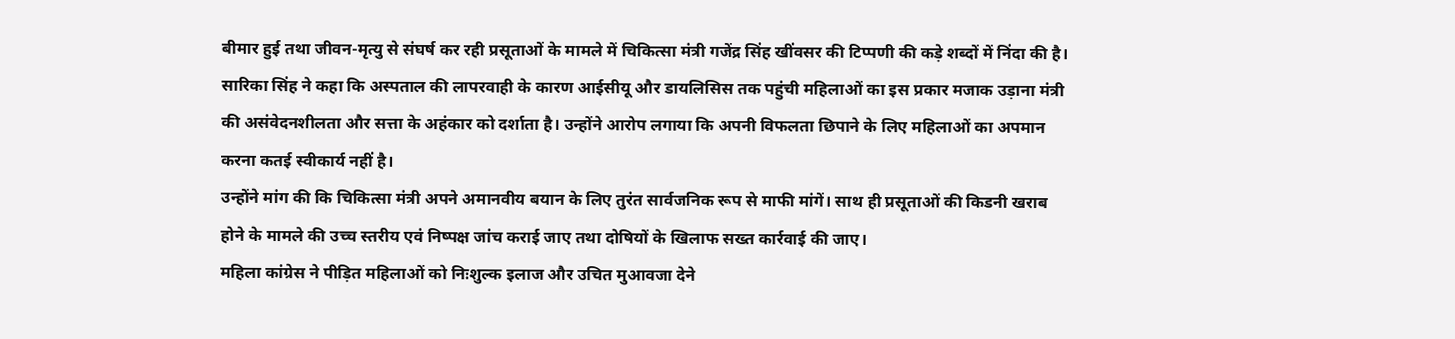बीमार हुई तथा जीवन-मृत्यु से संघर्ष कर रही प्रसूताओं के मामले में चिकित्सा मंत्री गजेंद्र सिंह खींवसर की टिप्पणी की कड़े शब्दों में निंदा की है।
सारिका सिंह ने कहा कि अस्पताल की लापरवाही के कारण आईसीयू और डायलिसिस तक पहुंची महिलाओं का इस प्रकार मजाक उड़ाना मंत्री की असंवेदनशीलता और सत्ता के अहंकार को दर्शाता है। उन्होंने आरोप लगाया कि अपनी विफलता छिपाने के लिए महिलाओं का अपमान करना कतई स्वीकार्य नहीं है।
उन्होंने मांग की कि चिकित्सा मंत्री अपने अमानवीय बयान के लिए तुरंत सार्वजनिक रूप से माफी मांगें। साथ ही प्रसूताओं की किडनी खराब होने के मामले की उच्च स्तरीय एवं निष्पक्ष जांच कराई जाए तथा दोषियों के खिलाफ सख्त कार्रवाई की जाए।
महिला कांग्रेस ने पीड़ित महिलाओं को निःशुल्क इलाज और उचित मुआवजा देने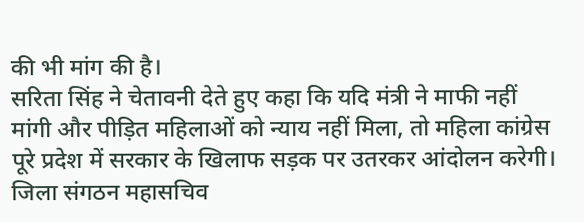की भी मांग की है।
सरिता सिंह ने चेतावनी देते हुए कहा कि यदि मंत्री ने माफी नहीं मांगी और पीड़ित महिलाओं को न्याय नहीं मिला, तो महिला कांग्रेस पूरे प्रदेश में सरकार के खिलाफ सड़क पर उतरकर आंदोलन करेगी।
जिला संगठन महासचिव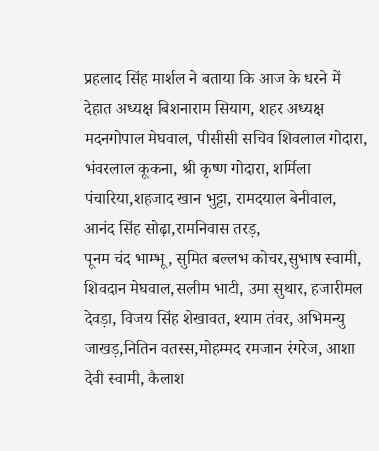प्रहलाद सिंह मार्शल ने बताया कि आज के धरने में देहात अध्यक्ष बिशनाराम सियाग, शहर अध्यक्ष मदनगोपाल मेघवाल, पीसीसी सचिव शिवलाल गोदारा, भंवरलाल कूकना, श्री कृष्ण गोदारा, शर्मिला पंचारिया,शहजाद खान भुट्टा, रामदयाल बेनीवाल, आनंद सिंह सोढ़ा,रामनिवास तरड़,
पूनम चंद भाम्भू, सुमित बल्लभ कोचर,सुभाष स्वामी, शिवदान मेघवाल,सलीम भाटी, उमा सुथार, हजारीमल देवड़ा, विजय सिंह शेखावत, श्याम तंवर, अभिमन्यु जाखड़,नितिन वतस्स,मोहम्मद रमजान रंगरेज, आशा देवी स्वामी, कैलाश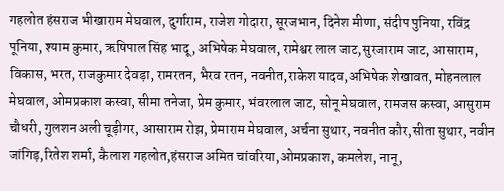गहलोत हंसराज भीखाराम मेघवाल, दुर्गाराम, राजेश गोदारा, सूरजभान, दिनेश मीणा, संदीप पुनिया, रविंद्र पूनिया, श्याम कुमार, ऋषिपाल सिंह भादू, अभिषेक मेघवाल, रामेश्वर लाल जाट,सुरजाराम जाट, आसाराम, विकास, भरत, राजकुमार देवड़ा, रामरतन, भैरव रतन, नवनीत,राकेश यादव,अभिषेक शेखावत, मोहनलाल मेघवाल, ओमप्रकाश कस्वा, सीमा तनेजा, प्रेम कुमार, भंवरलाल जाट, सोनू मेघवाल, रामजस कस्वा, आसुराम चौधरी, गुलशन अली चूड़ीगर, आसाराम रोझ, प्रेमाराम मेघवाल, अर्चना सुथार, नवनीत कौर,सीता सुथार, नवीन जांगिड़,रितेश शर्मा, कैलाश गहलोत,हंसराज अमित चांवरिया,ओमप्रकाश, कमलेश, नानू,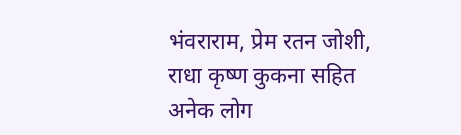भंवराराम, प्रेम रतन जोशी, राधा कृष्ण कुकना सहित अनेक लोग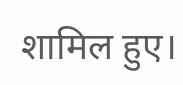शामिल हुए।